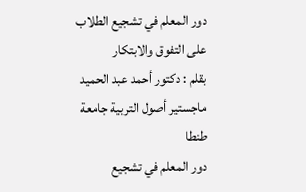دور المعلم في تشجيع الطلاب على التفوق والابتكار
بقلم : دكتور أحمد عبد الحميد
ماجستير أصول التربية جامعة طنطا
دور المعلم في تشجيع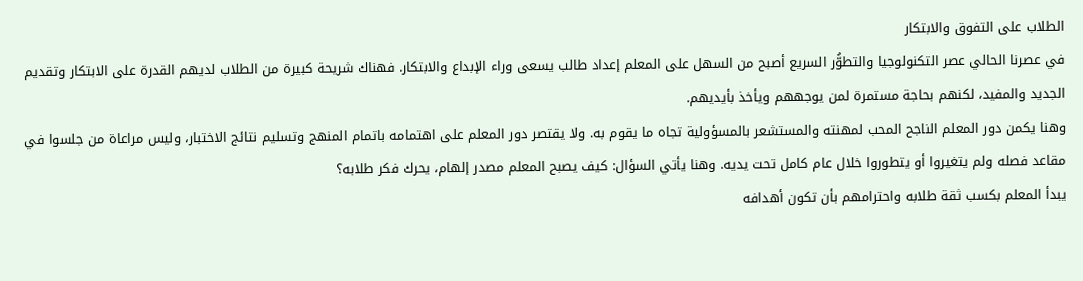الطلاب على التفوق والابتكار
في عصرنا الحالي عصر التكنولوجيا والتطوُّر السريع أصبح من السهل على المعلم إعداد طالب يسعى وراء الإبداع والابتكار. فهناك شريحة كبيرة من الطلاب لديهم القدرة على الابتكار وتقديم الجديد والمفيد، لكنهم بحاجة مستمرة لمن يوجههم ويأخذ بأيديهم.
وهنا يكمن دور المعلم الناجح المحب لمهنته والمستشعر بالمسؤولية تجاه ما يقوم به. ولا يقتصر دور المعلم على اهتمامه باتمام المنهج وتسليم نتائج الاختبار، وليس مراعاة من جلسوا في مقاعد فصله ولم يتغيروا أو يتطوروا خلال عام كامل تحت يديه. وهنا يأتي السؤال: كيف يصبح المعلم مصدر إلهام، يحرك فكر طلابه؟
يبدأ المعلم بكسب ثقة طلابه واحترامهم بأن تكون أهدافه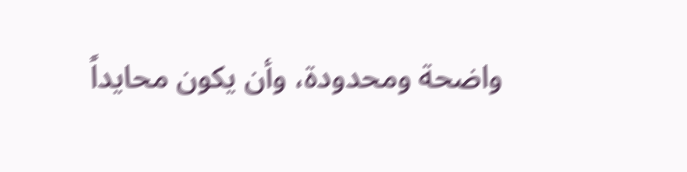واضحة ومحدودة، وأن يكون محايداً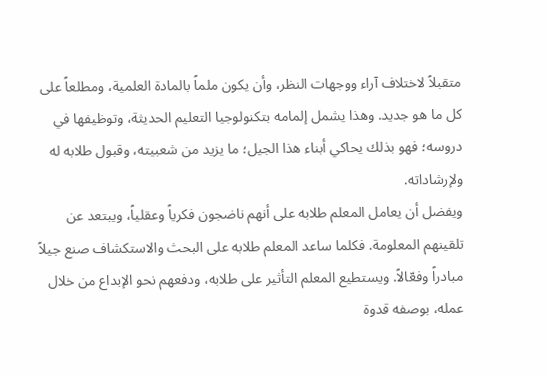متقبلاً لاختلاف آراء ووجهات النظر، وأن يكون ملماً بالمادة العلمية، ومطلعاً على كل ما هو جديد. وهذا يشمل إلمامه بتكنولوجيا التعليم الحديثة، وتوظيفها في دروسه؛ فهو بذلك يحاكي أبناء هذا الجيل؛ ما يزيد من شعبيته، وقبول طلابه له ولإرشاداته.
ويفضل أن يعامل المعلم طلابه على أنهم ناضجون فكرياً وعقلياً، ويبتعد عن تلقينهم المعلومة. فكلما ساعد المعلم طلابه على البحث والاستكشاف صنع جيلاً مبادراً وفعّالاً. ويستطيع المعلم التأثير على طلابه، ودفعهم نحو الإبداع من خلال عمله، بوصفه قدوة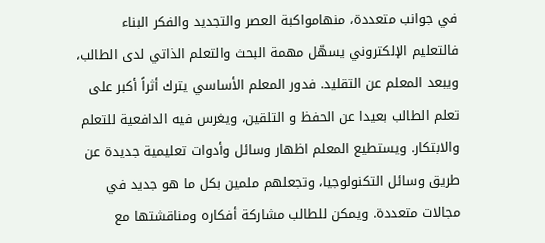في جوانب متعددة، منهامواكبة العصر والتجديد والفكر البناء
فالتعليم الإلكتروني يسهّل مهمة البحث والتعلم الذاتي لدى الطالب، ويبعد المعلم عن التقليد. فدور المعلم الأساسي يترك أثراً أكبر على تعلم الطالب بعيدا عن الحفظ و التلقين، ويغرس فيه الدافعية للتعلم والابتكار. ويستطيع المعلم اظهار وسائل وأدوات تعليمية جديدة عن طريق وسائل التكنولوجيا، وتجعلهم ملمين بكل ما هو جديد في مجالات متعددة. ويمكن للطالب مشاركة أفكاره ومناقشتها مع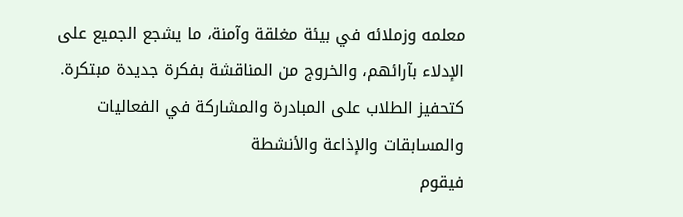معلمه وزملائه في بيئة مغلقة وآمنة، ما يشجع الجميع على الإدلاء بآرائهم، والخروج من المناقشة بفكرة جديدة مبتكرة.
كتحفيز الطلاب على المبادرة والمشاركة في الفعاليات والمسابقات والإذاعة والأنشطة
فيقوم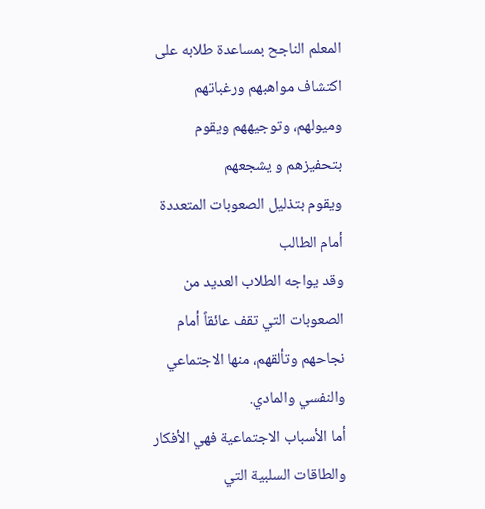المعلم الناجح بمساعدة طلابه على اكتشاف مواهبهم ورغباتهم وميولهم، وتوجيههم ويقوم بتحفيزهم و يشجعهم
ويقوم بتذليل الصعوبات المتعددة أمام الطالب
وقد يواجه الطلاب العديد من الصعوبات التي تقف عائقاً أمام نجاحهم وتألقهم، منها الاجتماعي والنفسي والمادي.
أما الأسباب الاجتماعية فهي الأفكار والطاقات السلبية التي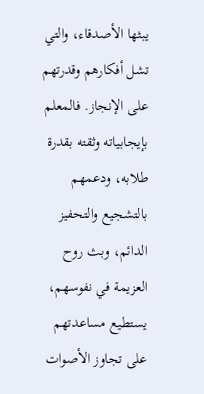يبثها الأصدقاء، والتي تشل أفكارهم وقدرتهم على الإنجاز. فالمعلم بإيجابياته وثقته بقدرة طلابه، ودعمهم بالتشجيع والتحفيز الدائم، وبث روح العزيمة في نفوسهم، يستطيع مساعدتهم على تجاوز الأصوات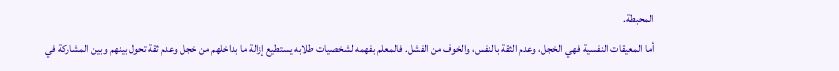المحبطة.
أما المعيقات النفسية فهي الخجل، وعدم الثقة بالنفس، والخوف من الفشل. فالمعلم بفهمه لشخصيات طلابه يستطيع إزالة ما بداخلهم من خجل وعدم ثقة تحول بينهم وبين المشاركة في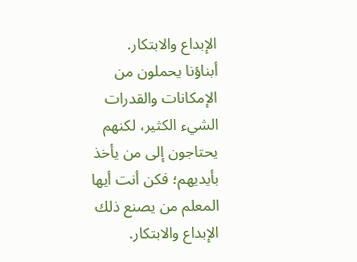الإبداع والابتكار.
أبناؤنا يحملون من الإمكانات والقدرات الشيء الكثير، لكنهم يحتاجون إلى من يأخذ بأيديهم؛ فكن أنت أيها المعلم من يصنع ذلك الإبداع والابتكار.